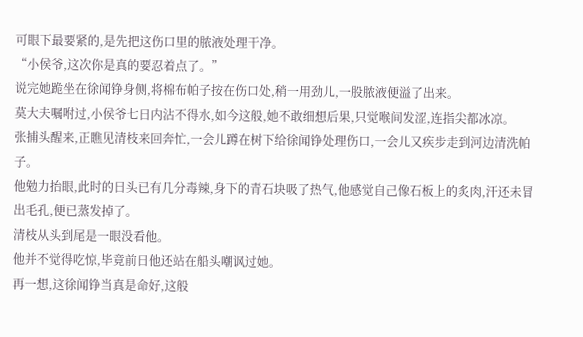可眼下最要紧的,是先把这伤口里的脓液处理干净。
“小侯爷,这次你是真的要忍着点了。”
说完她跪坐在徐闻铮身侧,将棉布帕子按在伤口处,稍一用劲儿,一股脓液便溢了出来。
莫大夫嘱咐过,小侯爷七日内沾不得水,如今这般,她不敢细想后果,只觉喉间发涩,连指尖都冰凉。
张捕头醒来,正瞧见清枝来回奔忙,一会儿蹲在树下给徐闻铮处理伤口,一会儿又疾步走到河边清洗帕子。
他勉力抬眼,此时的日头已有几分毒辣,身下的青石块吸了热气,他感觉自己像石板上的炙肉,汗还未冒出毛孔,便已蒸发掉了。
清枝从头到尾是一眼没看他。
他并不觉得吃惊,毕竟前日他还站在船头嘲讽过她。
再一想,这徐闻铮当真是命好,这般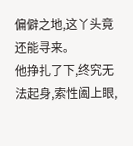偏僻之地,这丫头竟还能寻来。
他挣扎了下,终究无法起身,索性阖上眼,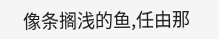像条搁浅的鱼,任由那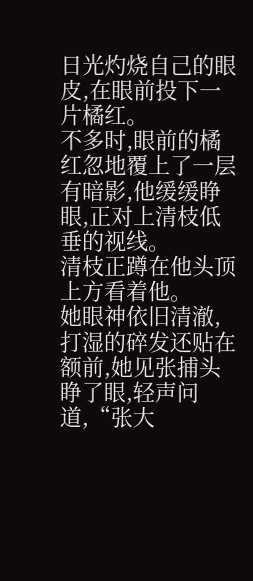日光灼烧自己的眼皮,在眼前投下一片橘红。
不多时,眼前的橘红忽地覆上了一层有暗影,他缓缓睁眼,正对上清枝低垂的视线。
清枝正蹲在他头顶上方看着他。
她眼神依旧清澈,打湿的碎发还贴在额前,她见张捕头睁了眼,轻声问道,“张大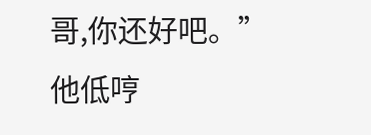哥,你还好吧。”
他低哼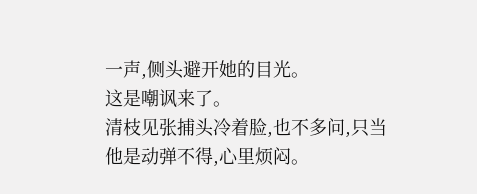一声,侧头避开她的目光。
这是嘲讽来了。
清枝见张捕头冷着脸,也不多问,只当他是动弹不得,心里烦闷。